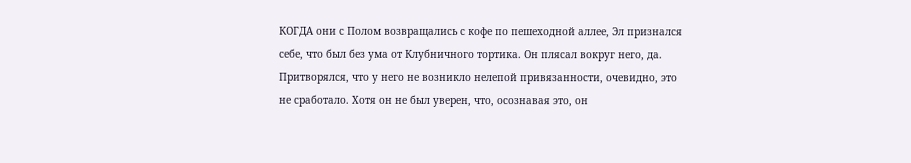КОГДА они с Полом возвращались с кофе по пешеходной аллее, Эл признался себе, что был без ума от Клубничного тортика. Он плясал вокруг него, да. Притворялся, что у него не возникло нелепой привязанности, очевидно, это не сработало. Хотя он не был уверен, что, осознавая это, он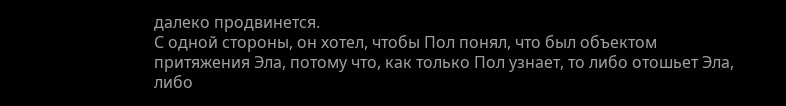далеко продвинется.
С одной стороны, он хотел, чтобы Пол понял, что был объектом притяжения Эла, потому что, как только Пол узнает, то либо отошьет Эла, либо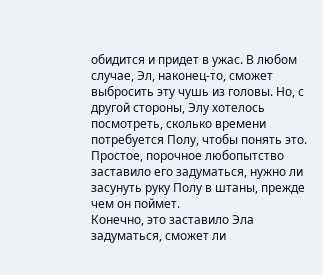обидится и придет в ужас. В любом случае, Эл, наконец-то, сможет выбросить эту чушь из головы. Но, с другой стороны, Элу хотелось посмотреть, сколько времени потребуется Полу, чтобы понять это. Простое, порочное любопытство заставило его задуматься, нужно ли засунуть руку Полу в штаны, прежде чем он поймет.
Конечно, это заставило Эла задуматься, сможет ли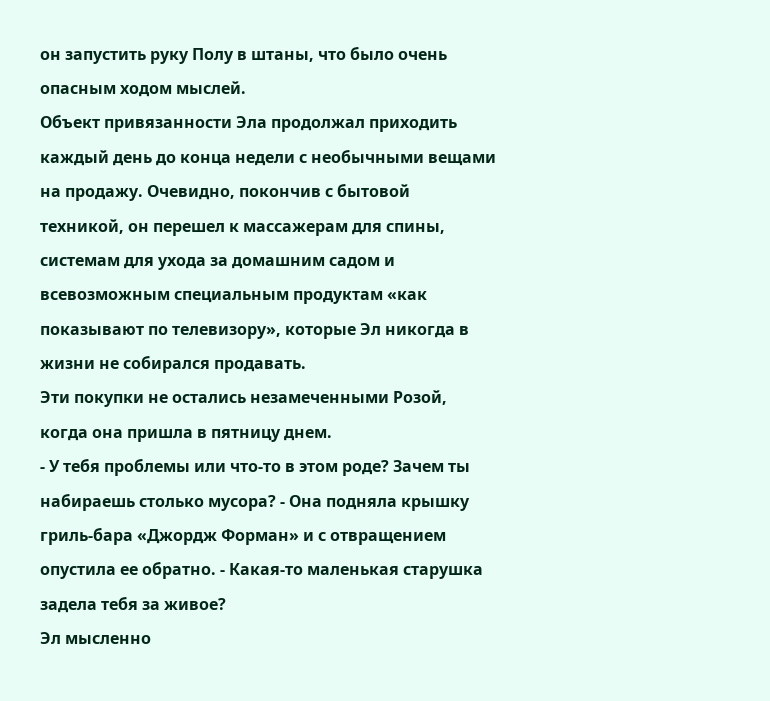он запустить руку Полу в штаны, что было очень опасным ходом мыслей.
Объект привязанности Эла продолжал приходить каждый день до конца недели с необычными вещами на продажу. Очевидно, покончив с бытовой техникой, он перешел к массажерам для спины, системам для ухода за домашним садом и всевозможным специальным продуктам «как показывают по телевизору», которые Эл никогда в жизни не собирался продавать.
Эти покупки не остались незамеченными Розой, когда она пришла в пятницу днем.
- У тебя проблемы или что-то в этом роде? Зачем ты набираешь столько мусора? - Она подняла крышку гриль-бара «Джордж Форман» и с отвращением опустила ее обратно. - Какая-то маленькая старушка задела тебя за живое?
Эл мысленно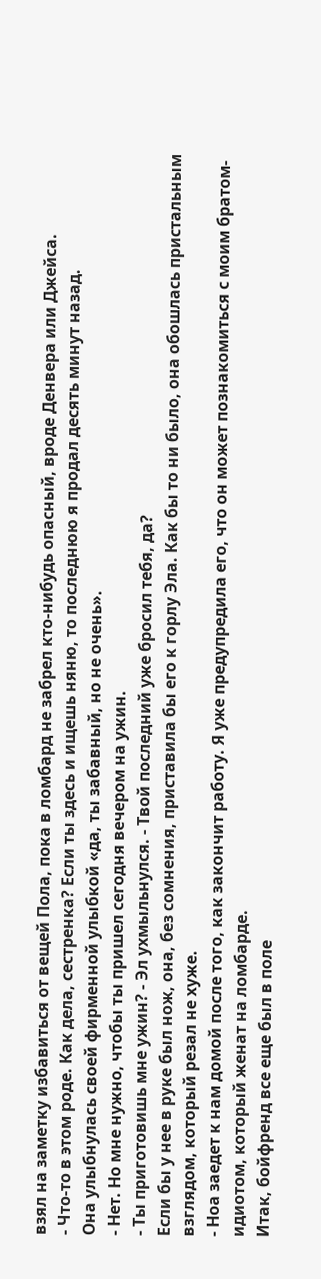взял на заметку избавиться от вещей Пола, пока в ломбард не забрел кто-нибудь опасный, вроде Денвера или Джейса.
- Что-то в этом роде. Как дела, сестренка? Если ты здесь и ищешь няню, то последнюю я продал десять минут назад.
Она улыбнулась своей фирменной улыбкой «да, ты забавный, но не очень».
- Нет. Но мне нужно, чтобы ты пришел сегодня вечером на ужин.
- Ты приготовишь мне ужин? - Эл ухмыльнулся. - Твой последний уже бросил тебя, да?
Если бы у нее в руке был нож, она, без сомнения, приставила бы его к горлу Эла. Как бы то ни было, она обошлась пристальным взглядом, который резал не хуже.
- Ноа заедет к нам домой после того, как закончит работу. Я уже предупредила его, что он может познакомиться с моим братом-идиотом, который женат на ломбарде.
Итак, бойфренд все еще был в поле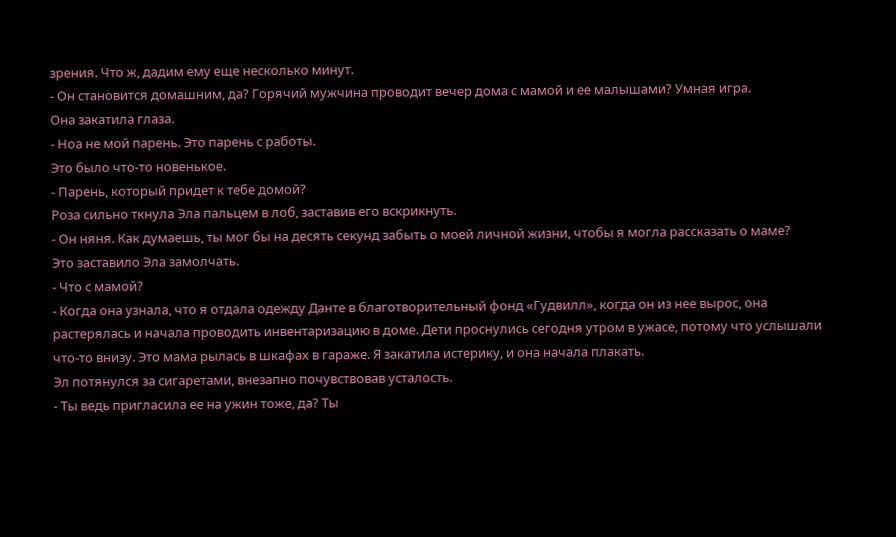зрения. Что ж, дадим ему еще несколько минут.
- Он становится домашним, да? Горячий мужчина проводит вечер дома с мамой и ее малышами? Умная игра.
Она закатила глаза.
- Ноа не мой парень. Это парень с работы.
Это было что-то новенькое.
- Парень, который придет к тебе домой?
Роза сильно ткнула Эла пальцем в лоб, заставив его вскрикнуть.
- Он няня. Как думаешь, ты мог бы на десять секунд забыть о моей личной жизни, чтобы я могла рассказать о маме?
Это заставило Эла замолчать.
- Что с мамой?
- Когда она узнала, что я отдала одежду Данте в благотворительный фонд «Гудвилл», когда он из нее вырос, она растерялась и начала проводить инвентаризацию в доме. Дети проснулись сегодня утром в ужасе, потому что услышали что-то внизу. Это мама рылась в шкафах в гараже. Я закатила истерику, и она начала плакать.
Эл потянулся за сигаретами, внезапно почувствовав усталость.
- Ты ведь пригласила ее на ужин тоже, да? Ты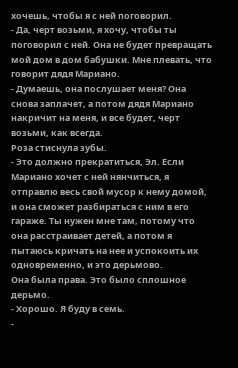хочешь, чтобы я с ней поговорил.
- Да, черт возьми, я хочу, чтобы ты поговорил с ней. Она не будет превращать мой дом в дом бабушки. Мне плевать, что говорит дядя Мариано.
- Думаешь, она послушает меня? Она снова заплачет, а потом дядя Мариано накричит на меня, и все будет, черт возьми, как всегда.
Роза стиснула зубы.
- Это должно прекратиться, Эл. Если Мариано хочет с ней нянчиться, я отправлю весь свой мусор к нему домой, и она сможет разбираться с ним в его гараже. Ты нужен мне там, потому что она расстраивает детей, а потом я пытаюсь кричать на нее и успокоить их одновременно, и это дерьмово.
Она была права. Это было сплошное дерьмо.
- Хорошо. Я буду в семь.
-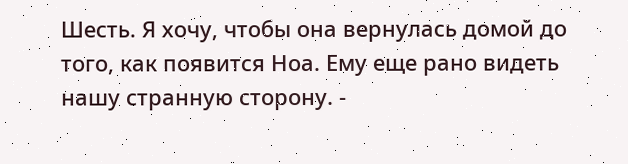Шесть. Я хочу, чтобы она вернулась домой до того, как появится Ноа. Ему еще рано видеть нашу странную сторону. -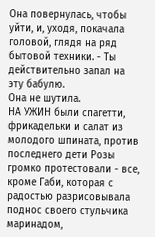Она повернулась, чтобы уйти, и, уходя, покачала головой, глядя на ряд бытовой техники. - Ты действительно запал на эту бабулю.
Она не шутила.
НА УЖИН были спагетти, фрикадельки и салат из молодого шпината, против последнего дети Розы громко протестовали - все, кроме Габи, которая с радостью разрисовывала поднос своего стульчика маринадом,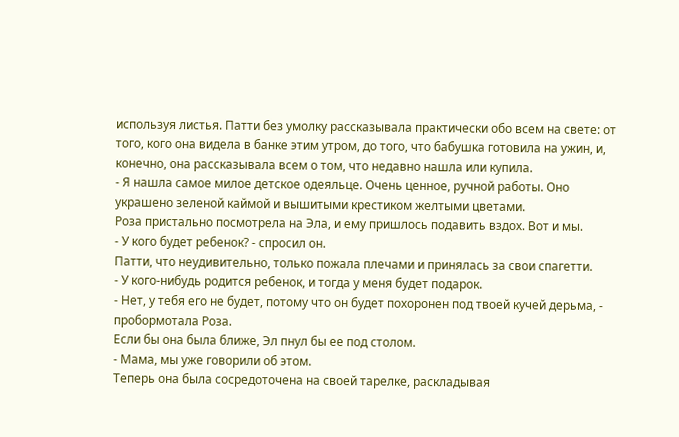используя листья. Патти без умолку рассказывала практически обо всем на свете: от того, кого она видела в банке этим утром, до того, что бабушка готовила на ужин, и, конечно, она рассказывала всем о том, что недавно нашла или купила.
- Я нашла самое милое детское одеяльце. Очень ценное, ручной работы. Оно украшено зеленой каймой и вышитыми крестиком желтыми цветами.
Роза пристально посмотрела на Эла, и ему пришлось подавить вздох. Вот и мы.
- У кого будет ребенок? - спросил он.
Патти, что неудивительно, только пожала плечами и принялась за свои спагетти.
- У кого-нибудь родится ребенок, и тогда у меня будет подарок.
- Нет, у тебя его не будет, потому что он будет похоронен под твоей кучей дерьма, - пробормотала Роза.
Если бы она была ближе, Эл пнул бы ее под столом.
- Мама, мы уже говорили об этом.
Теперь она была сосредоточена на своей тарелке, раскладывая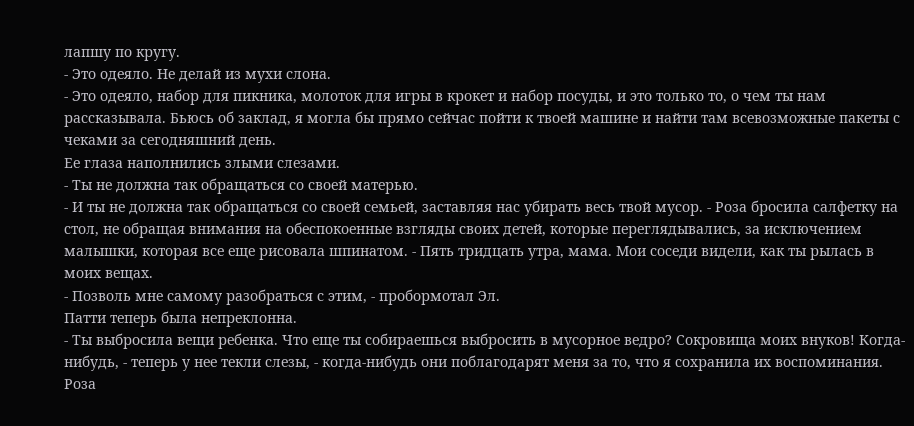лапшу по кругу.
- Это одеяло. Не делай из мухи слона.
- Это одеяло, набор для пикника, молоток для игры в крокет и набор посуды, и это только то, о чем ты нам рассказывала. Бьюсь об заклад, я могла бы прямо сейчас пойти к твоей машине и найти там всевозможные пакеты с чеками за сегодняшний день.
Ее глаза наполнились злыми слезами.
- Ты не должна так обращаться со своей матерью.
- И ты не должна так обращаться со своей семьей, заставляя нас убирать весь твой мусор. - Роза бросила салфетку на стол, не обращая внимания на обеспокоенные взгляды своих детей, которые переглядывались, за исключением малышки, которая все еще рисовала шпинатом. - Пять тридцать утра, мама. Мои соседи видели, как ты рылась в моих вещах.
- Позволь мне самому разобраться с этим, - пробормотал Эл.
Патти теперь была непреклонна.
- Ты выбросила вещи ребенка. Что еще ты собираешься выбросить в мусорное ведро? Сокровища моих внуков! Когда-нибудь, - теперь у нее текли слезы, - когда-нибудь они поблагодарят меня за то, что я сохранила их воспоминания.
Роза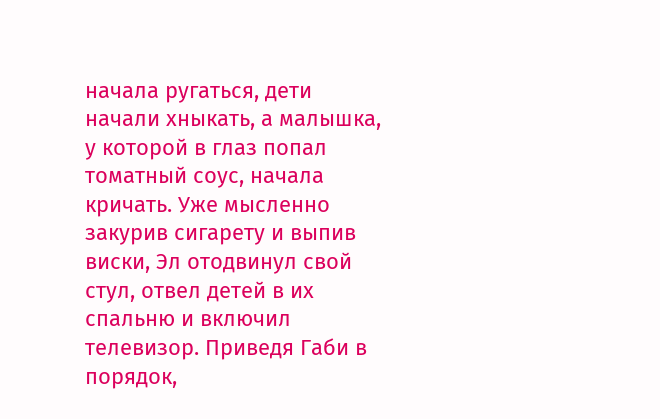начала ругаться, дети начали хныкать, а малышка, у которой в глаз попал томатный соус, начала кричать. Уже мысленно закурив сигарету и выпив виски, Эл отодвинул свой стул, отвел детей в их спальню и включил телевизор. Приведя Габи в порядок,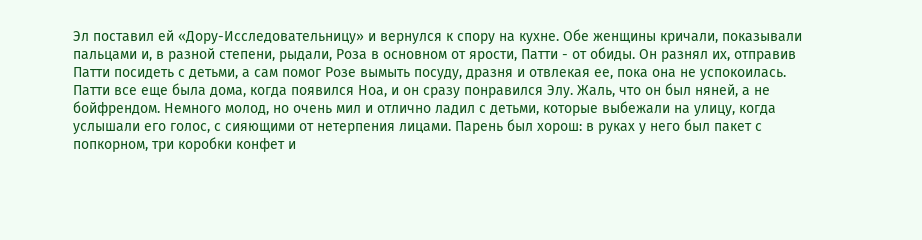Эл поставил ей «Дору-Исследовательницу» и вернулся к спору на кухне. Обе женщины кричали, показывали пальцами и, в разной степени, рыдали, Роза в основном от ярости, Патти - от обиды. Он разнял их, отправив Патти посидеть с детьми, а сам помог Розе вымыть посуду, дразня и отвлекая ее, пока она не успокоилась.
Патти все еще была дома, когда появился Ноа, и он сразу понравился Элу. Жаль, что он был няней, а не бойфрендом. Немного молод, но очень мил и отлично ладил с детьми, которые выбежали на улицу, когда услышали его голос, с сияющими от нетерпения лицами. Парень был хорош: в руках у него был пакет с попкорном, три коробки конфет и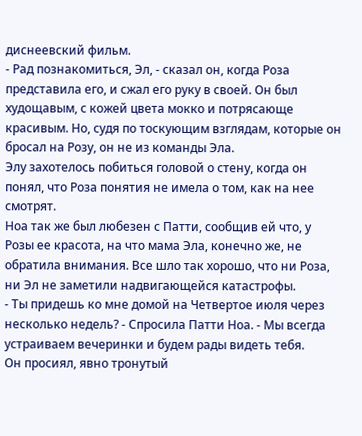диснеевский фильм.
- Рад познакомиться, Эл, - сказал он, когда Роза представила его, и сжал его руку в своей. Он был худощавым, с кожей цвета мокко и потрясающе красивым. Но, судя по тоскующим взглядам, которые он бросал на Розу, он не из команды Эла.
Элу захотелось побиться головой о стену, когда он понял, что Роза понятия не имела о том, как на нее смотрят.
Ноа так же был любезен с Патти, сообщив ей что, у Розы ее красота, на что мама Эла, конечно же, не обратила внимания. Все шло так хорошо, что ни Роза, ни Эл не заметили надвигающейся катастрофы.
- Ты придешь ко мне домой на Четвертое июля через несколько недель? - Спросила Патти Ноа. - Мы всегда устраиваем вечеринки и будем рады видеть тебя.
Он просиял, явно тронутый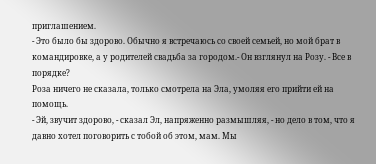приглашением.
- Это было бы здорово. Обычно я встречаюсь со своей семьей, но мой брат в командировке, а у родителей свадьба за городом.- Он взглянул на Розу. - Все в порядке?
Роза ничего не сказала, только смотрела на Эла, умоляя его прийти ей на помощь.
- Эй, звучит здорово, - сказал Эл, напряженно размышляя, - но дело в том, что я давно хотел поговорить с тобой об этом, мам. Мы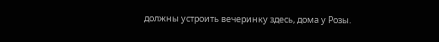должны устроить вечеринку здесь, дома у Розы.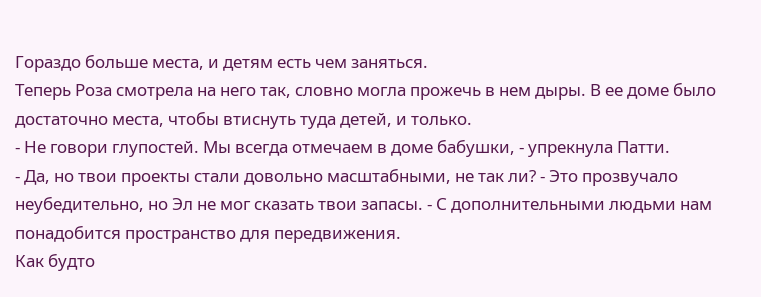Гораздо больше места, и детям есть чем заняться.
Теперь Роза смотрела на него так, словно могла прожечь в нем дыры. В ее доме было достаточно места, чтобы втиснуть туда детей, и только.
- Не говори глупостей. Мы всегда отмечаем в доме бабушки, - упрекнула Патти.
- Да, но твои проекты стали довольно масштабными, не так ли? - Это прозвучало неубедительно, но Эл не мог сказать твои запасы. - С дополнительными людьми нам понадобится пространство для передвижения.
Как будто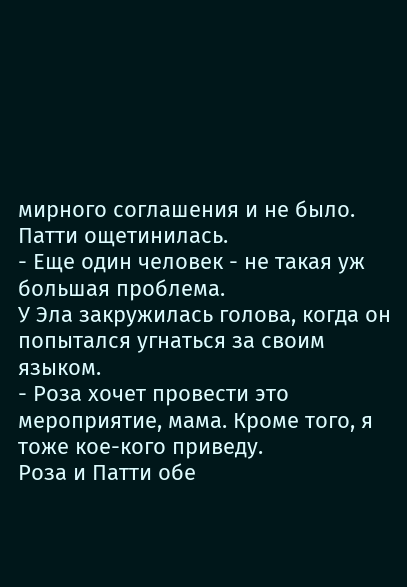мирного соглашения и не было. Патти ощетинилась.
- Еще один человек - не такая уж большая проблема.
У Эла закружилась голова, когда он попытался угнаться за своим языком.
- Роза хочет провести это мероприятие, мама. Кроме того, я тоже кое-кого приведу.
Роза и Патти обе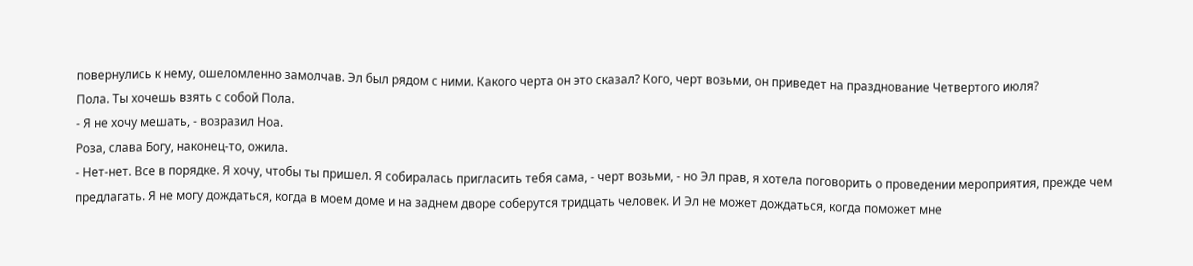повернулись к нему, ошеломленно замолчав. Эл был рядом с ними. Какого черта он это сказал? Кого, черт возьми, он приведет на празднование Четвертого июля?
Пола. Ты хочешь взять с собой Пола.
- Я не хочу мешать, - возразил Ноа.
Роза, слава Богу, наконец-то, ожила.
- Нет-нет. Все в порядке. Я хочу, чтобы ты пришел. Я собиралась пригласить тебя сама, - черт возьми, - но Эл прав, я хотела поговорить о проведении мероприятия, прежде чем предлагать. Я не могу дождаться, когда в моем доме и на заднем дворе соберутся тридцать человек. И Эл не может дождаться, когда поможет мне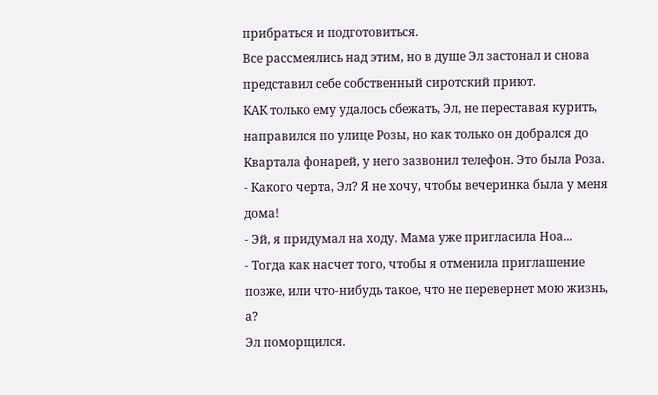прибраться и подготовиться.
Все рассмеялись над этим, но в душе Эл застонал и снова представил себе собственный сиротский приют.
КАК только ему удалось сбежать, Эл, не переставая курить, направился по улице Розы, но как только он добрался до Квартала фонарей, у него зазвонил телефон. Это была Роза.
- Какого черта, Эл? Я не хочу, чтобы вечеринка была у меня дома!
- Эй, я придумал на ходу. Мама уже пригласила Ноа...
- Тогда как насчет того, чтобы я отменила приглашение позже, или что-нибудь такое, что не перевернет мою жизнь, а?
Эл поморщился.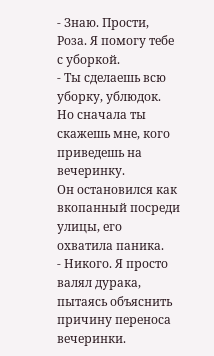- Знаю. Прости, Роза. Я помогу тебе с уборкой.
- Ты сделаешь всю уборку, ублюдок. Но сначала ты скажешь мне, кого приведешь на вечеринку.
Он остановился как вкопанный посреди улицы, его охватила паника.
- Никого. Я просто валял дурака, пытаясь объяснить причину переноса вечеринки.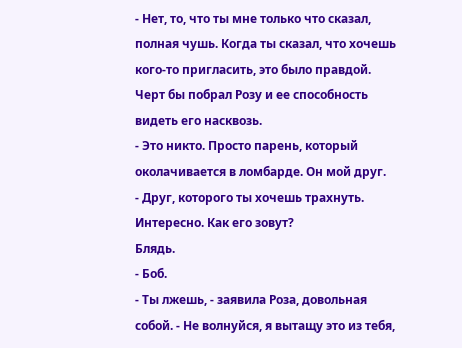- Нет, то, что ты мне только что сказал, полная чушь. Когда ты сказал, что хочешь кого-то пригласить, это было правдой.
Черт бы побрал Розу и ее способность видеть его насквозь.
- Это никто. Просто парень, который околачивается в ломбарде. Он мой друг.
- Друг, которого ты хочешь трахнуть. Интересно. Как его зовут?
Блядь.
- Боб.
- Ты лжешь, - заявила Роза, довольная собой. - Не волнуйся, я вытащу это из тебя,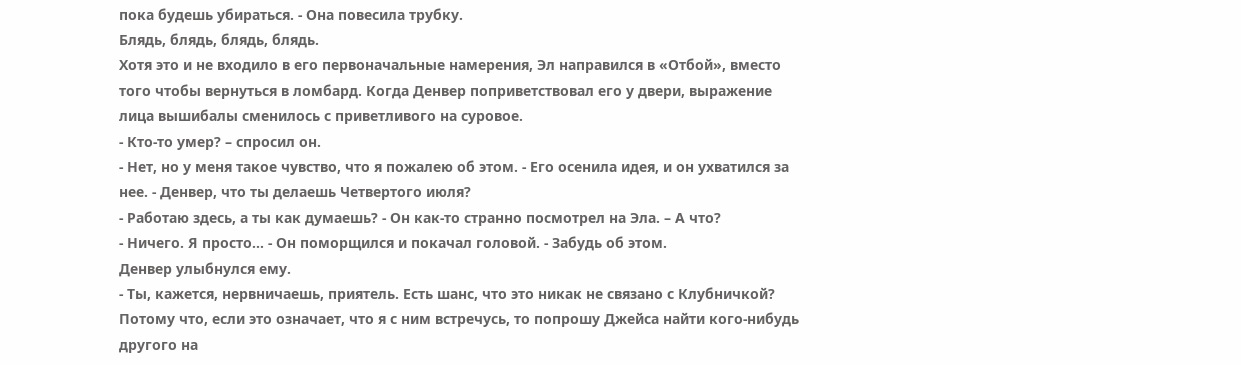пока будешь убираться. - Она повесила трубку.
Блядь, блядь, блядь, блядь.
Хотя это и не входило в его первоначальные намерения, Эл направился в «Отбой», вместо того чтобы вернуться в ломбард. Когда Денвер поприветствовал его у двери, выражение лица вышибалы сменилось с приветливого на суровое.
- Кто-то умер? – спросил он.
- Нет, но у меня такое чувство, что я пожалею об этом. - Его осенила идея, и он ухватился за нее. - Денвер, что ты делаешь Четвертого июля?
- Работаю здесь, а ты как думаешь? - Он как-то странно посмотрел на Эла. – А что?
- Ничего. Я просто... - Он поморщился и покачал головой. - Забудь об этом.
Денвер улыбнулся ему.
- Ты, кажется, нервничаешь, приятель. Есть шанс, что это никак не связано с Клубничкой? Потому что, если это означает, что я с ним встречусь, то попрошу Джейса найти кого-нибудь другого на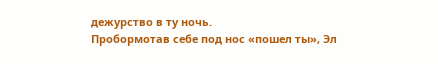дежурство в ту ночь.
Пробормотав себе под нос «пошел ты», Эл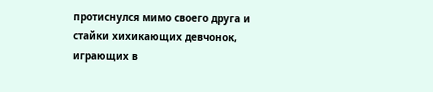протиснулся мимо своего друга и стайки хихикающих девчонок, играющих в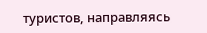туристов, направляясь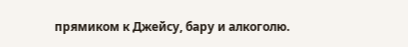прямиком к Джейсу, бару и алкоголю.